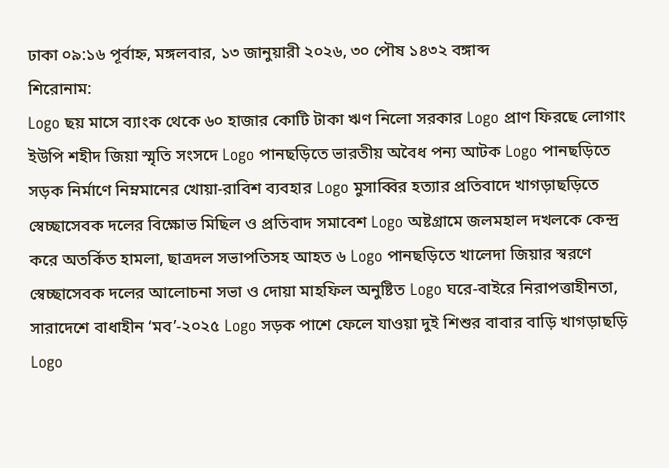ঢাকা ০৯:১৬ পূর্বাহ্ন, মঙ্গলবার, ১৩ জানুয়ারী ২০২৬, ৩০ পৌষ ১৪৩২ বঙ্গাব্দ
শিরোনাম:
Logo ছয় মাসে ব্যাংক থেকে ৬০ হাজার কোটি টাকা ঋণ নিলো সরকার Logo প্রাণ ফিরছে লোগাং ইউপি শহীদ জিয়া স্মৃতি সংসদে Logo পানছড়িতে ভারতীয় অবৈধ পন্য আটক Logo পানছড়িতে সড়ক নির্মাণে নিম্নমানের খোয়া-রাবিশ ব্যবহার Logo মুসাব্বির হত্যার প্রতিবাদে খাগড়াছড়িতে স্বেচ্ছাসেবক দলের বিক্ষোভ মিছিল ও প্রতিবাদ সমাবেশ Logo অষ্টগ্রামে জলমহাল দখলকে কেন্দ্র করে অতর্কিত হামলা, ছাত্রদল সভাপতিসহ আহত ৬ Logo পানছড়িতে খালেদা জিয়ার স্বরণে স্বেচ্ছাসেবক দলের আলোচনা সভা ও দোয়া মাহফিল অনুষ্টিত Logo ঘরে-বাইরে নিরাপত্তাহীনতা, সারাদেশে বাধাহীন ‘মব’-২০২৫ Logo সড়ক পাশে ফেলে যাওয়া দুই শিশুর বাবার বাড়ি খাগড়াছড়ি Logo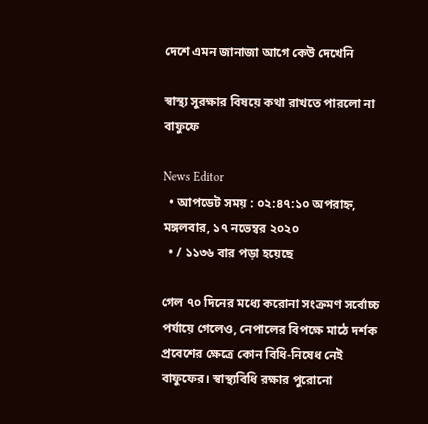দেশে এমন জানাজা আগে কেউ দেখেনি

স্বাস্থ্য সুরক্ষার বিষয়ে কথা রাখতে পারলো না বাফুফে

News Editor
  • আপডেট সময় : ০২:৪৭:১০ অপরাহ্ন, মঙ্গলবার, ১৭ নভেম্বর ২০২০
  • / ১১৩৬ বার পড়া হয়েছে

গেল ৭০ দিনের মধ্যে করোনা সংক্রমণ সর্বোচ্চ পর্যায়ে গেলেও, নেপালের বিপক্ষে মাঠে দর্শক প্রবেশের ক্ষেত্রে কোন বিধি-নিষেধ নেই বাফুফের। স্বাস্থ্যবিধি রক্ষার পুরোনো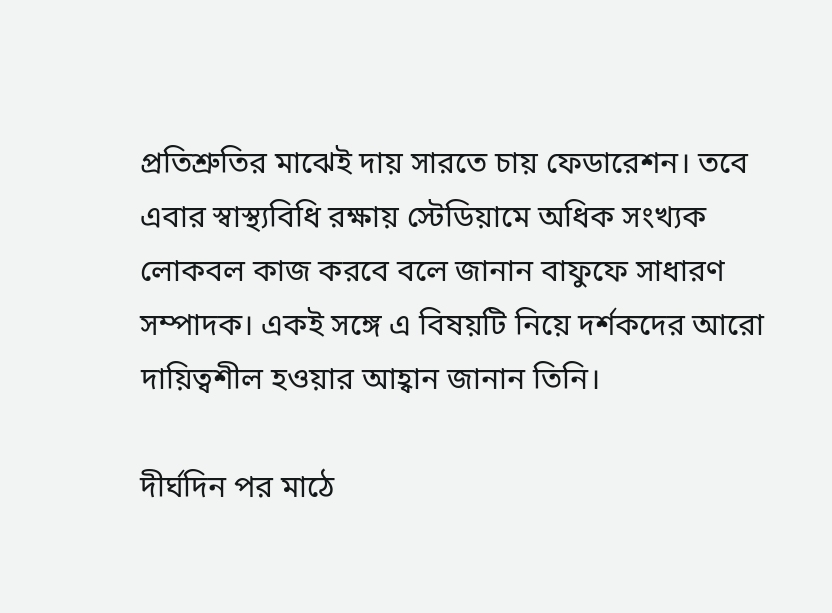প্রতিশ্রুতির মাঝেই দায় সারতে চায় ফেডারেশন। তবে এবার স্বাস্থ্যবিধি রক্ষায় স্টেডিয়ামে অধিক সংখ্যক লোকবল কাজ করবে বলে জানান বাফুফে সাধারণ সম্পাদক। একই সঙ্গে এ বিষয়টি নিয়ে দর্শকদের আরো দায়িত্বশীল হওয়ার আহ্বান জানান তিনি।

দীর্ঘদিন পর মাঠে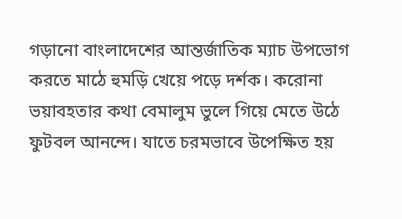গড়ানো বাংলাদেশের আন্তর্জাতিক ম্যাচ উপভোগ করতে মাঠে হুমড়ি খেয়ে পড়ে দর্শক। করোনা ভয়াবহতার কথা বেমালুম ভুলে গিয়ে মেতে উঠে ফুটবল আনন্দে। যাতে চরমভাবে উপেক্ষিত হয়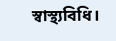স্বাস্থ্যবিধি।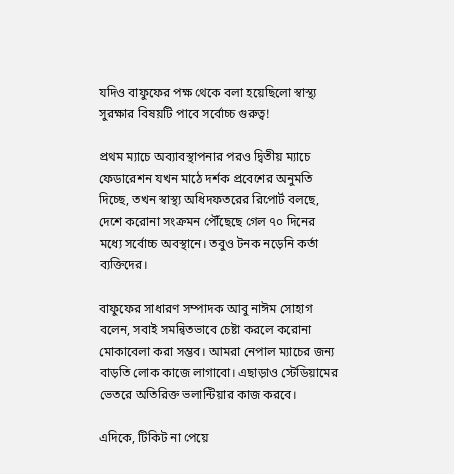যদিও বাফুফের পক্ষ থেকে বলা হয়েছিলো স্বাস্থ্য সুরক্ষার বিষয়টি পাবে সর্বোচ্চ গুরুত্ব!

প্রথম ম্যাচে অব্যাবস্থাপনার পরও দ্বিতীয় ম্যাচে ফেডারেশন যখন মাঠে দর্শক প্রবেশের অনুমতি দিচ্ছে, তখন স্বাস্থ্য অধিদফতরের রিপোর্ট বলছে, দেশে করোনা সংক্রমন পৌঁছেছে গেল ৭০ দিনের মধ্যে সর্বোচ্চ অবস্থানে। তবুও টনক নড়েনি কর্তা ব্যক্তিদের।

বাফুফের সাধারণ সম্পাদক আবু নাঈম সোহাগ বলেন, সবাই সমন্বিতভাবে চেষ্টা করলে করোনা মোকাবেলা করা সম্ভব। আমরা নেপাল ম্যাচের জন্য বাড়তি লোক কাজে লাগাবো। এছাড়াও স্টেডিয়ামের ভেতরে অতিরিক্ত ভলান্টিয়ার কাজ করবে।

এদিকে, টিকিট না পেয়ে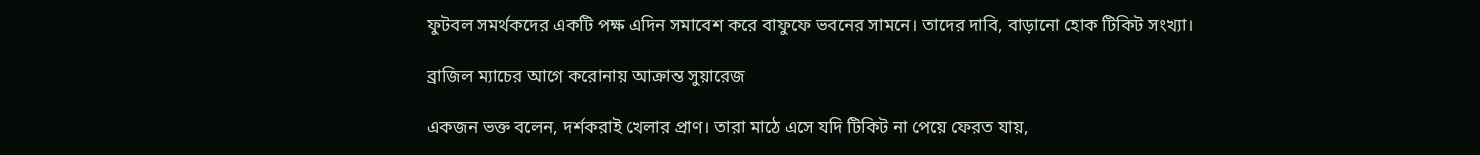ফুটবল সমর্থকদের একটি পক্ষ এদিন সমাবেশ করে বাফুফে ভবনের সামনে। তাদের দাবি, বাড়ানো হোক টিকিট সংখ্যা।

ব্রাজিল ম্যাচের আগে করোনায় আক্রান্ত সুয়ারেজ

একজন ভক্ত বলেন, দর্শকরাই খেলার প্রাণ। তারা মাঠে এসে যদি টিকিট না পেয়ে ফেরত যায়,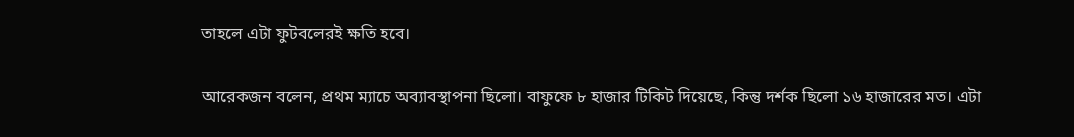তাহলে এটা ফুটবলেরই ক্ষতি হবে।

আরেকজন বলেন, প্রথম ম্যাচে অব্যাবস্থাপনা ছিলো। বাফুফে ৮ হাজার টিকিট দিয়েছে, কিন্তু দর্শক ছিলো ১৬ হাজারের মত। এটা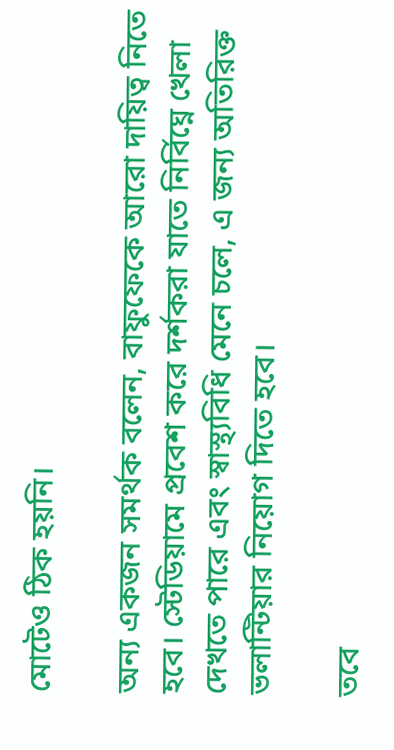মোটেও ঠিক হয়নি।

অন্য একজন সমর্থক বলেন, বাফুফেকে আরো দায়িত্ব নিতে হবে। স্টেডিয়ামে প্রবেশ করে দর্শকরা যাতে নির্বিঘ্নে খেলা দেখতে পারে এবং স্বাস্থ্যবিধি মেনে চলে, এ জন্য অতিরিক্ত ভলান্টিয়ার নিয়োগ দিতে হবে।

তবে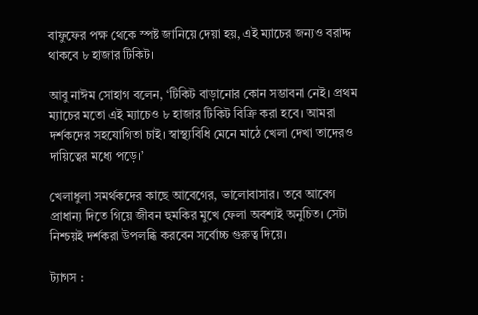বাফুফের পক্ষ থেকে স্পষ্ট জানিয়ে দেয়া হয়, এই ম্যাচের জন্যও বরাদ্দ থাকবে ৮ হাজার টিকিট।

আবু নাঈম সোহাগ বলেন, ‘টিকিট বাড়ানোর কোন সম্ভাবনা নেই। প্রথম ম্যাচের মতো এই ম্যাচেও ৮ হাজার টিকিট বিক্রি করা হবে। আমরা দর্শকদের সহযোগিতা চাই। স্বাস্থ্যবিধি মেনে মাঠে খেলা দেখা তাদেরও দায়িত্বের মধ্যে পড়ে।’

খেলাধুলা সমর্থকদের কাছে আবেগের, ভালোবাসার। তবে আবেগ প্রাধান্য দিতে গিয়ে জীবন হুমকির মুখে ফেলা অবশ্যই অনুচিত। সেটা নিশ্চয়ই দর্শকরা উপলব্ধি করবেন সর্বোচ্চ গুরুত্ব দিয়ে।

ট্যাগস :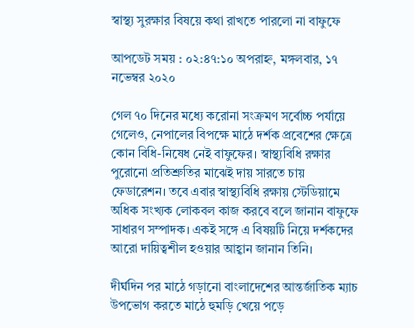স্বাস্থ্য সুরক্ষার বিষয়ে কথা রাখতে পারলো না বাফুফে

আপডেট সময় : ০২:৪৭:১০ অপরাহ্ন, মঙ্গলবার, ১৭ নভেম্বর ২০২০

গেল ৭০ দিনের মধ্যে করোনা সংক্রমণ সর্বোচ্চ পর্যায়ে গেলেও, নেপালের বিপক্ষে মাঠে দর্শক প্রবেশের ক্ষেত্রে কোন বিধি-নিষেধ নেই বাফুফের। স্বাস্থ্যবিধি রক্ষার পুরোনো প্রতিশ্রুতির মাঝেই দায় সারতে চায় ফেডারেশন। তবে এবার স্বাস্থ্যবিধি রক্ষায় স্টেডিয়ামে অধিক সংখ্যক লোকবল কাজ করবে বলে জানান বাফুফে সাধারণ সম্পাদক। একই সঙ্গে এ বিষয়টি নিয়ে দর্শকদের আরো দায়িত্বশীল হওয়ার আহ্বান জানান তিনি।

দীর্ঘদিন পর মাঠে গড়ানো বাংলাদেশের আন্তর্জাতিক ম্যাচ উপভোগ করতে মাঠে হুমড়ি খেয়ে পড়ে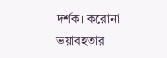দর্শক। করোনা ভয়াবহতার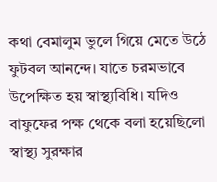কথা বেমালুম ভুলে গিয়ে মেতে উঠে ফুটবল আনন্দে। যাতে চরমভাবে উপেক্ষিত হয় স্বাস্থ্যবিধি। যদিও বাফুফের পক্ষ থেকে বলা হয়েছিলো স্বাস্থ্য সুরক্ষার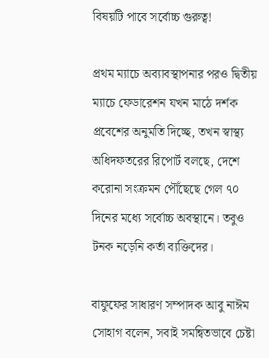বিষয়টি পাবে সর্বোচ্চ গুরুত্ব!

প্রথম ম্যাচে অব্যাবস্থাপনার পরও দ্বিতীয় ম্যাচে ফেডারেশন যখন মাঠে দর্শক প্রবেশের অনুমতি দিচ্ছে, তখন স্বাস্থ্য অধিদফতরের রিপোর্ট বলছে, দেশে করোনা সংক্রমন পৌঁছেছে গেল ৭০ দিনের মধ্যে সর্বোচ্চ অবস্থানে। তবুও টনক নড়েনি কর্তা ব্যক্তিদের।

বাফুফের সাধারণ সম্পাদক আবু নাঈম সোহাগ বলেন, সবাই সমন্বিতভাবে চেষ্টা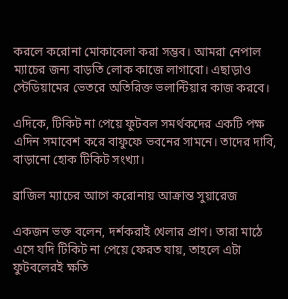করলে করোনা মোকাবেলা করা সম্ভব। আমরা নেপাল ম্যাচের জন্য বাড়তি লোক কাজে লাগাবো। এছাড়াও স্টেডিয়ামের ভেতরে অতিরিক্ত ভলান্টিয়ার কাজ করবে।

এদিকে, টিকিট না পেয়ে ফুটবল সমর্থকদের একটি পক্ষ এদিন সমাবেশ করে বাফুফে ভবনের সামনে। তাদের দাবি, বাড়ানো হোক টিকিট সংখ্যা।

ব্রাজিল ম্যাচের আগে করোনায় আক্রান্ত সুয়ারেজ

একজন ভক্ত বলেন, দর্শকরাই খেলার প্রাণ। তারা মাঠে এসে যদি টিকিট না পেয়ে ফেরত যায়, তাহলে এটা ফুটবলেরই ক্ষতি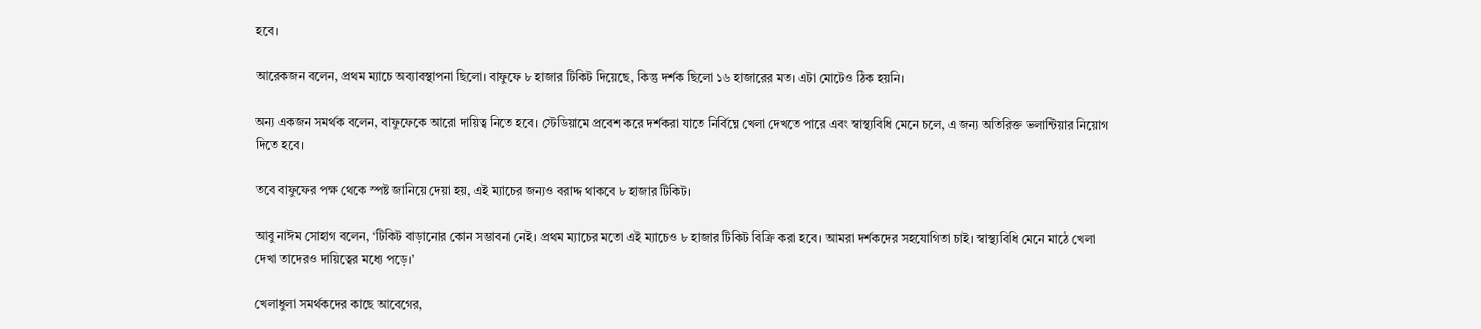হবে।

আরেকজন বলেন, প্রথম ম্যাচে অব্যাবস্থাপনা ছিলো। বাফুফে ৮ হাজার টিকিট দিয়েছে, কিন্তু দর্শক ছিলো ১৬ হাজারের মত। এটা মোটেও ঠিক হয়নি।

অন্য একজন সমর্থক বলেন, বাফুফেকে আরো দায়িত্ব নিতে হবে। স্টেডিয়ামে প্রবেশ করে দর্শকরা যাতে নির্বিঘ্নে খেলা দেখতে পারে এবং স্বাস্থ্যবিধি মেনে চলে, এ জন্য অতিরিক্ত ভলান্টিয়ার নিয়োগ দিতে হবে।

তবে বাফুফের পক্ষ থেকে স্পষ্ট জানিয়ে দেয়া হয়, এই ম্যাচের জন্যও বরাদ্দ থাকবে ৮ হাজার টিকিট।

আবু নাঈম সোহাগ বলেন, ‘টিকিট বাড়ানোর কোন সম্ভাবনা নেই। প্রথম ম্যাচের মতো এই ম্যাচেও ৮ হাজার টিকিট বিক্রি করা হবে। আমরা দর্শকদের সহযোগিতা চাই। স্বাস্থ্যবিধি মেনে মাঠে খেলা দেখা তাদেরও দায়িত্বের মধ্যে পড়ে।’

খেলাধুলা সমর্থকদের কাছে আবেগের,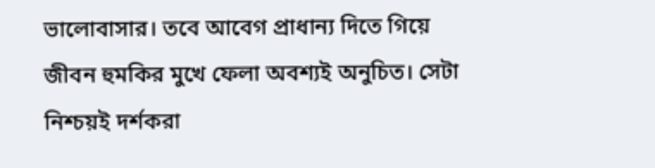ভালোবাসার। তবে আবেগ প্রাধান্য দিতে গিয়ে জীবন হুমকির মুখে ফেলা অবশ্যই অনুচিত। সেটা নিশ্চয়ই দর্শকরা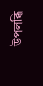উপলব্ধি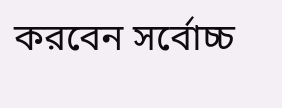করবেন সর্বোচ্চ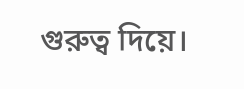গুরুত্ব দিয়ে।